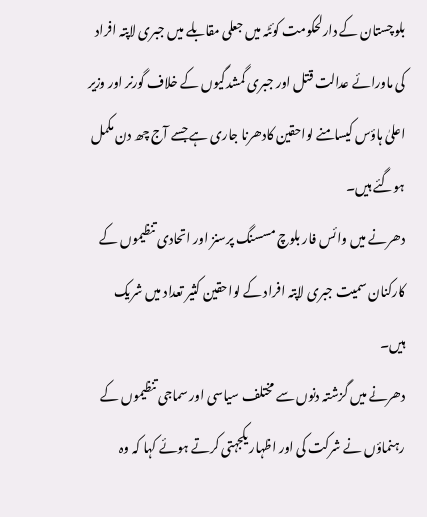بلوچستان کے دارلحکومت کوئٹہ میں جعلی مقابلے میں جبری لاپتہ افراد کی ماورائے عدالت قتل اور جبری گمشدگیوں کے خلاف گورنر اور وزیر اعلیٰ ہاؤس کیسامنے لواحقین کادھرنا جاری ہے جسے آج چھ دن مکمل ہوگئے ہیں۔
دھرنے میں وائس فار بلوچ مسسنگ پرسنز اور اتحادی تنظیموں کے کارکنان سمیت جبری لاپتہ افراد کے لواحقین کثیر تعداد میں شریک ہیں۔
دھرنے میں گزشتہ دنوں سے مختلف سیاسی اور سماجی تنظیموں کے رہنماؤں نے شرکت کی اور اظہار یکجہتی کرتے ہوئے کہا کہ وہ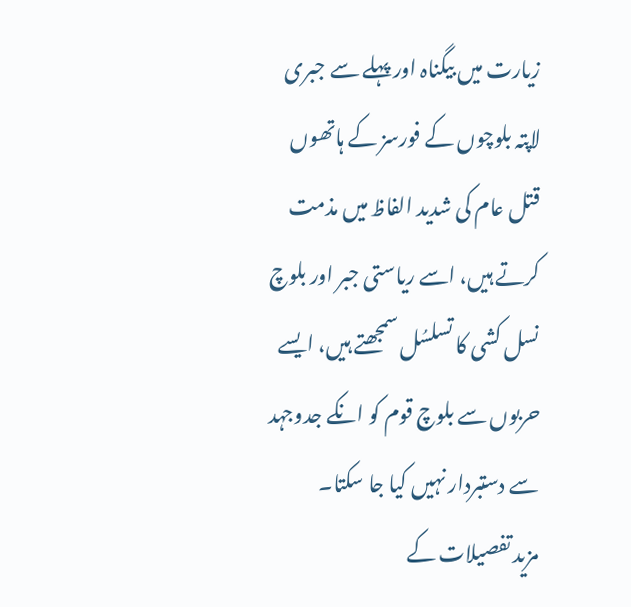زیارت میں بیگناہ اور پہلے سے جبری لاپتہ بلوچوں کے فورسز کے ہاتھوں قتل عام کی شدید الفاظ میں مذمت کرتے ہیں، اسے ریاستی جبر اور بلوچ نسل کشی کا تسلسُل سمجھتے ہیں، ایسے حربوں سے بلوچ قوم کو انکے جدوجہد سے دستبردار نہیں کیا جا سکتا۔
مزید تفصیلات کے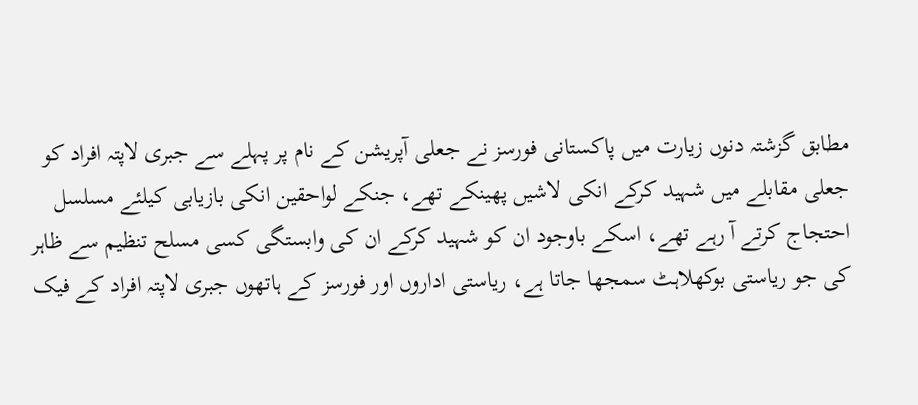مطابق گزشتہ دنوں زیارت میں پاکستانی فورسز نے جعلی آپریشن کے نام پر پہلے سے جبری لاپتہ افراد کو جعلی مقابلے میں شہید کرکے انکی لاشیں پھینکے تھے، جنکے لواحقین انکی بازیابی کیلئے مسلسل احتجاج کرتے آ رہے تھے، اسکے باوجود ان کو شہید کرکے ان کی وابستگی کسی مسلح تنظیم سے ظاہر کی جو ریاستی بوکھلاہٹ سمجھا جاتا ہے، ریاستی اداروں اور فورسز کے ہاتھوں جبری لاپتہ افراد کے فیک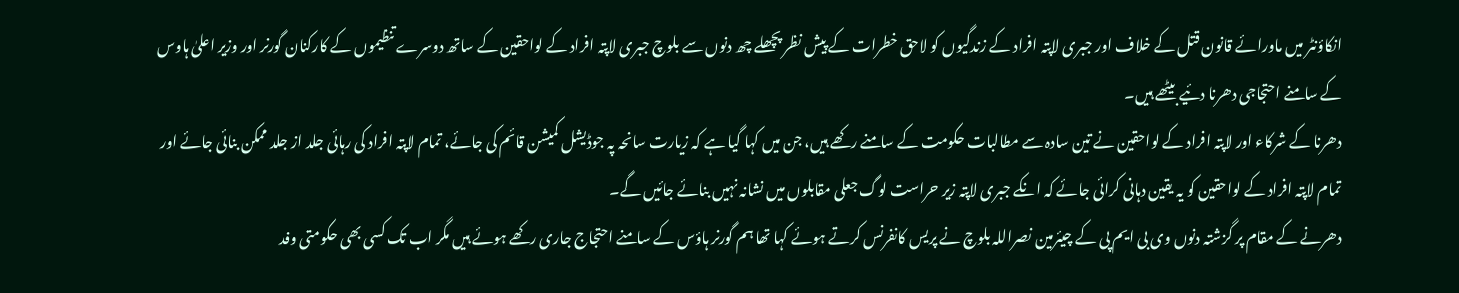انکاؤنٹر میں ماورائے قانون قتل کے خلاف اور جبری لاپتہ افراد کے زندگیوں کو لاحق خطرات کے پیش نظر پچھلے چھ دنوں سے بلوچ جبری لاپتہ افراد کے لواحقین کے ساتھ دوسرے تنظیموں کے کارکنان گورنر اور وزیر اعلیٰ ہاوس کے سامنے احتجاجی دھرنا دئیے بیٹھے ہیں۔
دھرنا کے شرکاء اور لاپتہ افراد کے لواحقین نے تین سادہ سے مطالبات حکومت کے سامنے رکھے ہیں، جن میں کہا گیا ہے کہ زیارت سانحہ پہ جوڈیشل کمیشن قائم کی جائے، تمام لاپتہ افراد کی رہائی جلد از جلد ممکن بنائی جائے اور تمام لاپتہ افراد کے لواحقین کو یہ یقین دہانی کرائی جائے کہ انکے جبری لاپتہ زیر حراست لوگ جعلی مقابلوں میں نشانہ نہیں بنائے جائیں گے۔
دھرنے کے مقام پر گزشتہ دنوں وی بی ایم پی کے چیئرمین نصراللہ بلوچ نے پریس کانفرنس کرتے ہوئے کہا تھا ہم گورنر ہاؤس کے سامنے احتجاج جاری رکھے ہوئے ہیں مگر اب تک کسی بھی حکومتی وفد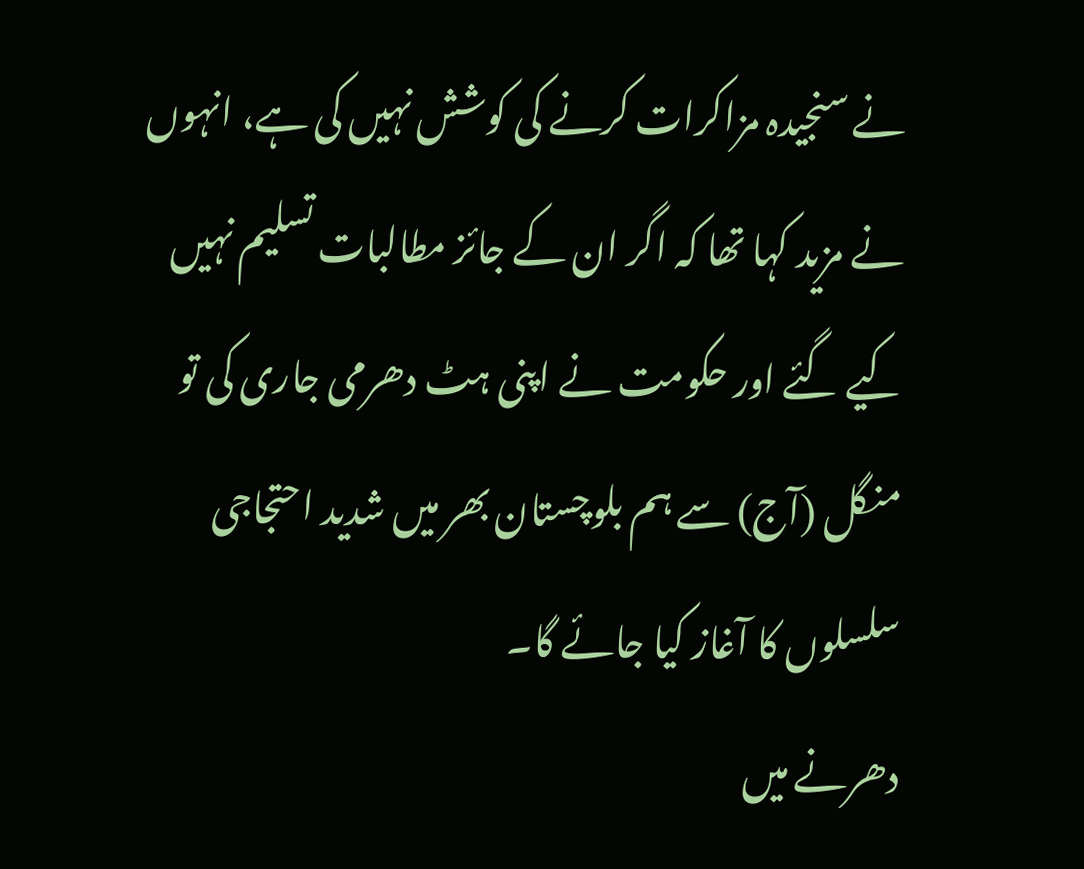نے سنجیدہ مزاکرات کرنے کی کوشش نہیں کی ہے، انہوں نے مزید کہا تھا کہ اگر ان کے جائز مطالبات تسلیم نہیں کیے گئے اور حکومت نے اپنی ہٹ دھرمی جاری کی تو منگل (آج) سے ہم بلوچستان بھر میں شدید احتجاجی سلسلوں کا آغاز کیا جائے گا۔
دھرنے میں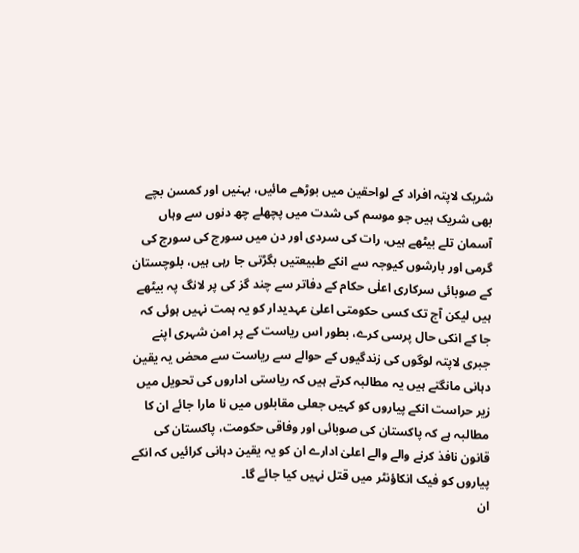شریک لاپتہ افراد کے لواحقین میں بوڑھے مائیں، بہنیں اور کمسن بچے بھی شریک ہیں جو موسم کی شدت میں پچھلے چھ دنوں سے وہاں آسمان تلے بیٹھے ہیں، رات کی سردی اور دن میں سورج کی سورج کی گرمی اور بارشوں کیوجہ سے انکے طبیعتیں بگڑتی جا رہی ہیں، بلوچستان کے صوبائی سرکاری اعلٰی حکام کے دفاتر سے چند گز کی پر لانگ پہ بیٹھے ہیں لیکن آج تک کسی حکومتی اعلیٰ عہدیدار کو یہ ہمت نہیں ہوئی کہ جا کے انکی حال پرسی کرے، بطور اس ریاست کے پر امن شہری اپنے جبری لاپتہ لوگوں کی زندگیوں کے حوالے سے ریاست سے محض یہ یقین دہانی مانگتے ہیں یہ مطالبہ کرتے ہیں کہ ریاستی اداروں کی تحویل میں زیر حراست انکے پیاروں کو کہیں جعلی مقابلوں میں نا مارا جائے ان کا مطالبہ ہے کہ پاکستان کی صوبائی اور وفاقی حکومت، پاکستان کی قانون نافذ کرنے والے والے اعلیٰ ادارے ان کو یہ یقین دہانی کرائیں کہ انکے پیاروں کو فیک انکاؤنٹر میں قتل نہیں کیا جائے گا۔
ان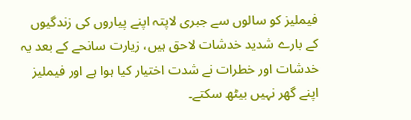فیملیز کو سالوں سے جبری لاپتہ اپنے پیاروں کی زندگیوں کے بارے شدید خدشات لاحق ہیں، زیارت سانحے کے بعد یہ خدشات اور خطرات نے شدت اختیار کیا ہوا ہے اور فیملیز اپنے گھر نہیں بیٹھ سکتے۔